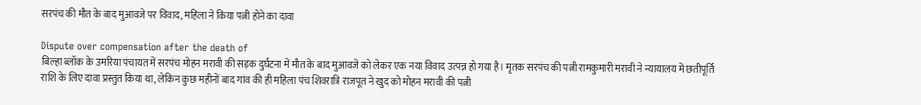सरपंच की मौत के बाद मुआवजे पर विवाद, महिला ने किया पत्नी होने का दावा

Dispute over compensation after the death of
बिल्हा ब्लॉक के उमरिया पंचायत में सरपंच मोहन मरावी की सड़क दुर्घटना में मौत के बाद मुआवजे को लेकर एक नया विवाद उत्पन्न हो गया है। मृतक सरपंच की पत्नी रामकुमारी मरावी ने न्यायालय में छतीपूर्ति राशि के लिए दावा प्रस्तुत किया था, लेकिन कुछ महीनों बाद गांव की ही महिला पंच शिवरात्रि राजपूत ने खुद को मोहन मरावी की पत्नी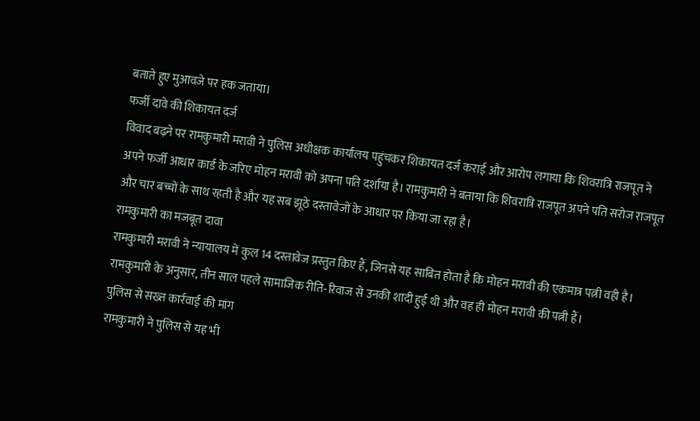बताते हुए मुआवजे पर हक जताया।
फर्जी दावे की शिकायत दर्ज
विवाद बढ़ने पर रामकुमारी मरावी ने पुलिस अधीक्षक कार्यालय पहुंचकर शिकायत दर्ज कराई और आरोप लगाया कि शिवरात्रि राजपूत ने अपने फर्जी आधार कार्ड के जरिए मोहन मरावी को अपना पति दर्शाया है। रामकुमारी ने बताया कि शिवरात्रि राजपूत अपने पति सरोज राजपूत और चार बच्चों के साथ रहती है और यह सब झूठे दस्तावेजों के आधार पर किया जा रहा है।
रामकुमारी का मजबूत दावा
रामकुमारी मरावी ने न्यायालय में कुल 14 दस्तावेज प्रस्तुत किए हैं, जिनसे यह साबित होता है कि मोहन मरावी की एकमात्र पत्नी वही है। रामकुमारी के अनुसार, तीन साल पहले सामाजिक रीति-रिवाज से उनकी शादी हुई थी और वह ही मोहन मरावी की पत्नी हैं।
पुलिस से सख्त कार्रवाई की मांग
रामकुमारी ने पुलिस से यह भी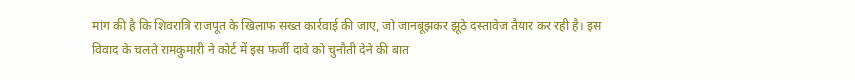मांग की है कि शिवरात्रि राजपूत के खिलाफ सख्त कार्रवाई की जाए, जो जानबूझकर झूठे दस्तावेज तैयार कर रही है। इस विवाद के चलते रामकुमारी ने कोर्ट में इस फर्जी दावे को चुनौती देने की बात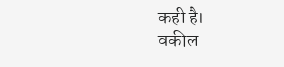कही है।
वकील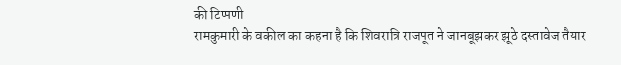की टिप्पणी
रामकुमारी के वकील का कहना है कि शिवरात्रि राजपूत ने जानबूझकर झूठे दस्तावेज तैयार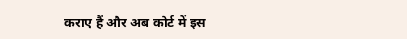कराए हैं और अब कोर्ट में इस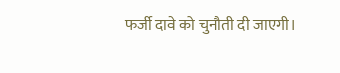फर्जी दावे को चुनौती दी जाएगी।